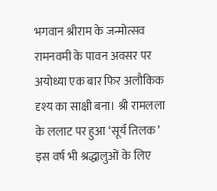भगवान श्रीराम के जन्मोत्सव रामनवमी के पावन अवसर पर अयोध्या एक बार फिर अलौकिक दृश्य का साक्षी बना। श्री रामलला के ललाट पर हुआ ‘सूर्य तिलक’ इस वर्ष भी श्रद्धालुओं के लिए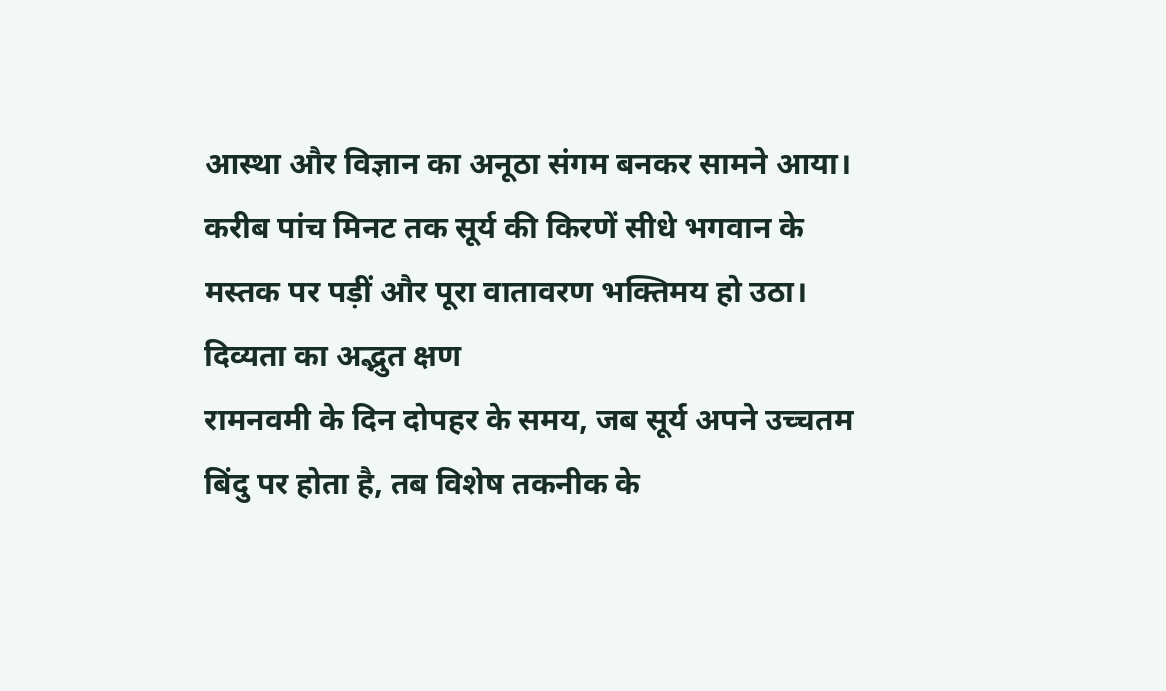आस्था और विज्ञान का अनूठा संगम बनकर सामने आया।
करीब पांच मिनट तक सूर्य की किरणें सीधे भगवान के मस्तक पर पड़ीं और पूरा वातावरण भक्तिमय हो उठा।
दिव्यता का अद्भुत क्षण
रामनवमी के दिन दोपहर के समय, जब सूर्य अपने उच्चतम बिंदु पर होता है, तब विशेष तकनीक के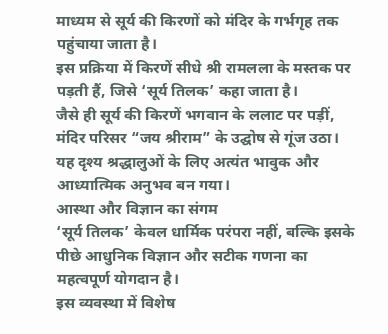माध्यम से सूर्य की किरणों को मंदिर के गर्भगृह तक पहुंचाया जाता है।
इस प्रक्रिया में किरणें सीधे श्री रामलला के मस्तक पर पड़ती हैं, जिसे ‘सूर्य तिलक’ कहा जाता है।
जैसे ही सूर्य की किरणें भगवान के ललाट पर पड़ीं, मंदिर परिसर “जय श्रीराम” के उद्घोष से गूंज उठा। यह दृश्य श्रद्धालुओं के लिए अत्यंत भावुक और आध्यात्मिक अनुभव बन गया।
आस्था और विज्ञान का संगम
‘सूर्य तिलक’ केवल धार्मिक परंपरा नहीं, बल्कि इसके पीछे आधुनिक विज्ञान और सटीक गणना का महत्वपूर्ण योगदान है।
इस व्यवस्था में विशेष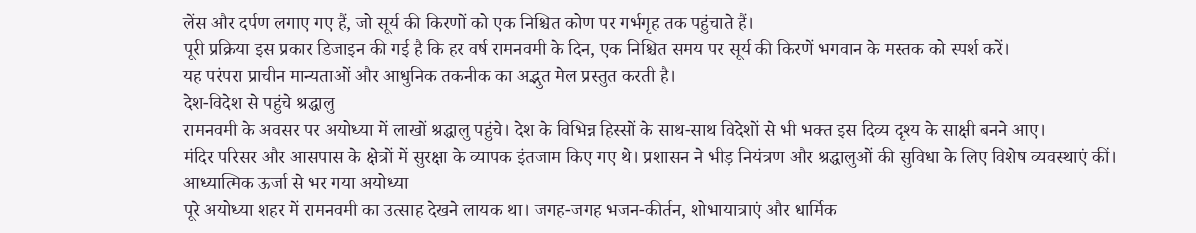लेंस और दर्पण लगाए गए हैं, जो सूर्य की किरणों को एक निश्चित कोण पर गर्भगृह तक पहुंचाते हैं।
पूरी प्रक्रिया इस प्रकार डिजाइन की गई है कि हर वर्ष रामनवमी के दिन, एक निश्चित समय पर सूर्य की किरणें भगवान के मस्तक को स्पर्श करें।
यह परंपरा प्राचीन मान्यताओं और आधुनिक तकनीक का अद्भुत मेल प्रस्तुत करती है।
देश-विदेश से पहुंचे श्रद्धालु
रामनवमी के अवसर पर अयोध्या में लाखों श्रद्धालु पहुंचे। देश के विभिन्न हिस्सों के साथ-साथ विदेशों से भी भक्त इस दिव्य दृश्य के साक्षी बनने आए।
मंदिर परिसर और आसपास के क्षेत्रों में सुरक्षा के व्यापक इंतजाम किए गए थे। प्रशासन ने भीड़ नियंत्रण और श्रद्धालुओं की सुविधा के लिए विशेष व्यवस्थाएं कीं।
आध्यात्मिक ऊर्जा से भर गया अयोध्या
पूरे अयोध्या शहर में रामनवमी का उत्साह देखने लायक था। जगह-जगह भजन-कीर्तन, शोभायात्राएं और धार्मिक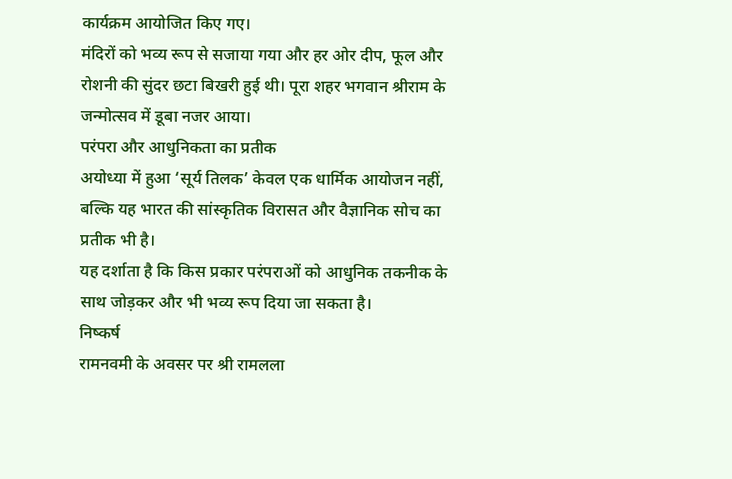कार्यक्रम आयोजित किए गए।
मंदिरों को भव्य रूप से सजाया गया और हर ओर दीप, फूल और रोशनी की सुंदर छटा बिखरी हुई थी। पूरा शहर भगवान श्रीराम के जन्मोत्सव में डूबा नजर आया।
परंपरा और आधुनिकता का प्रतीक
अयोध्या में हुआ ‘सूर्य तिलक’ केवल एक धार्मिक आयोजन नहीं, बल्कि यह भारत की सांस्कृतिक विरासत और वैज्ञानिक सोच का प्रतीक भी है।
यह दर्शाता है कि किस प्रकार परंपराओं को आधुनिक तकनीक के साथ जोड़कर और भी भव्य रूप दिया जा सकता है।
निष्कर्ष
रामनवमी के अवसर पर श्री रामलला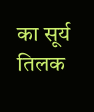का सूर्य तिलक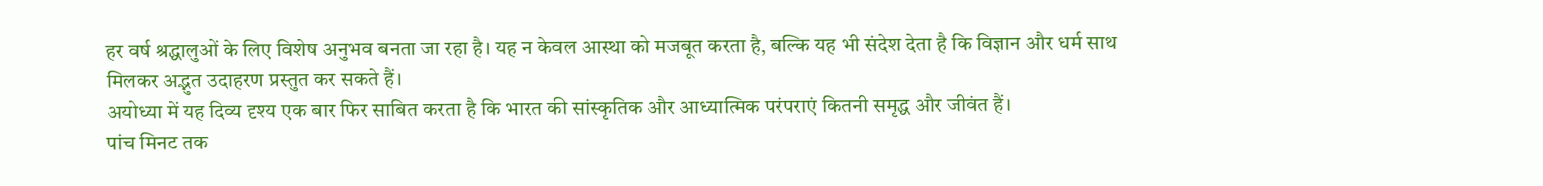हर वर्ष श्रद्धालुओं के लिए विशेष अनुभव बनता जा रहा है। यह न केवल आस्था को मजबूत करता है, बल्कि यह भी संदेश देता है कि विज्ञान और धर्म साथ मिलकर अद्भुत उदाहरण प्रस्तुत कर सकते हैं।
अयोध्या में यह दिव्य दृश्य एक बार फिर साबित करता है कि भारत की सांस्कृतिक और आध्यात्मिक परंपराएं कितनी समृद्ध और जीवंत हैं।
पांच मिनट तक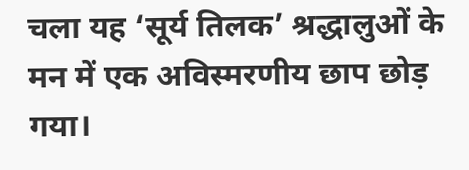चला यह ‘सूर्य तिलक’ श्रद्धालुओं के मन में एक अविस्मरणीय छाप छोड़ गया।